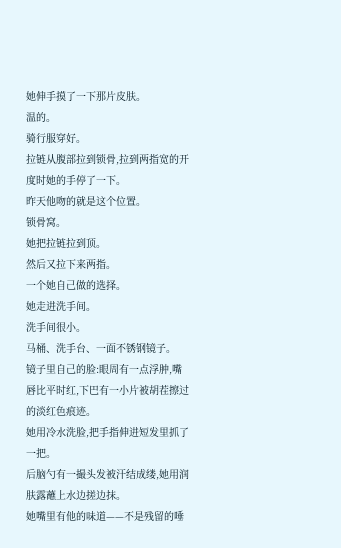她伸手摸了一下那片皮肤。
温的。
骑行服穿好。
拉链从腹部拉到锁骨,拉到两指宽的开度时她的手停了一下。
昨天他吻的就是这个位置。
锁骨窝。
她把拉链拉到顶。
然后又拉下来两指。
一个她自己做的选择。
她走进洗手间。
洗手间很小。
马桶、洗手台、一面不锈钢镜子。
镜子里自己的脸:眼周有一点浮肿,嘴唇比平时红,下巴有一小片被胡茬擦过的淡红色痕迹。
她用冷水洗脸,把手指伸进短发里抓了一把。
后脑勺有一撮头发被汗结成缕,她用润肤露蘸上水边搓边抹。
她嘴里有他的味道——不是残留的唾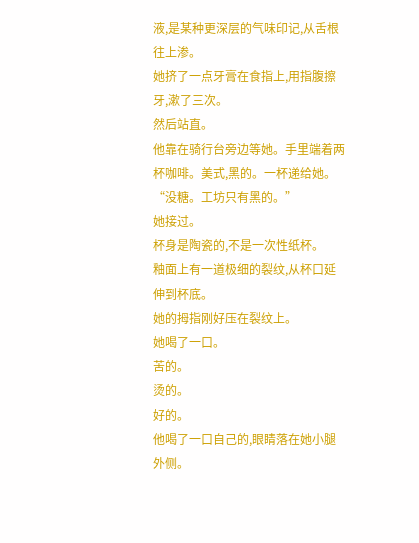液,是某种更深层的气味印记,从舌根往上渗。
她挤了一点牙膏在食指上,用指腹擦牙,漱了三次。
然后站直。
他靠在骑行台旁边等她。手里端着两杯咖啡。美式,黑的。一杯递给她。
“没糖。工坊只有黑的。”
她接过。
杯身是陶瓷的,不是一次性纸杯。
釉面上有一道极细的裂纹,从杯口延伸到杯底。
她的拇指刚好压在裂纹上。
她喝了一口。
苦的。
烫的。
好的。
他喝了一口自己的,眼睛落在她小腿外侧。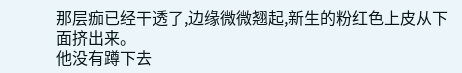那层痂已经干透了,边缘微微翘起,新生的粉红色上皮从下面挤出来。
他没有蹲下去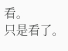看。
只是看了。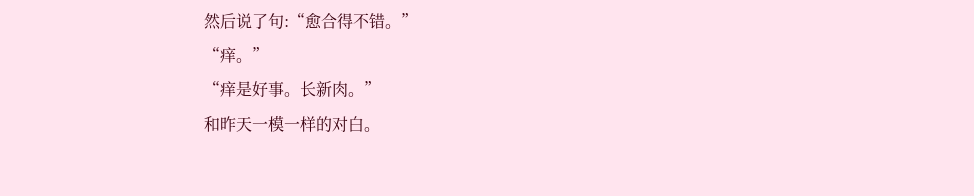然后说了句:“愈合得不错。”
“痒。”
“痒是好事。长新肉。”
和昨天一模一样的对白。